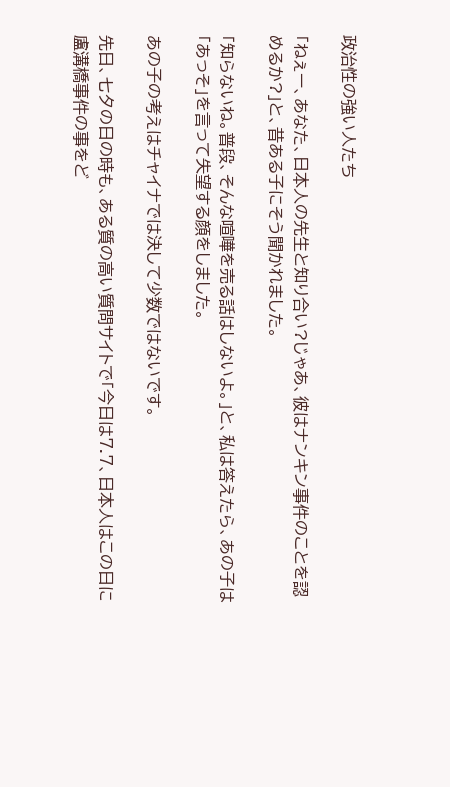政治性の強い人たち

「ねぇー、あなた、日本人の先生と知り合い?じゃあ、彼はナンキン事件のことを認めるか?」と、昔ある子にそう聞かれました。

「知らないね。普段、そんな喧嘩を売る話はしないよ。」と、私は答えたら、あの子は「あっそ」を言って失望する顔をしました。

あの子の考えはチャイナでは決して少数ではないです。

先日、七夕の日の時も、ある質の高い質問サイトで「今日は7.7、日本人はこの日に盧溝橋事件の事をど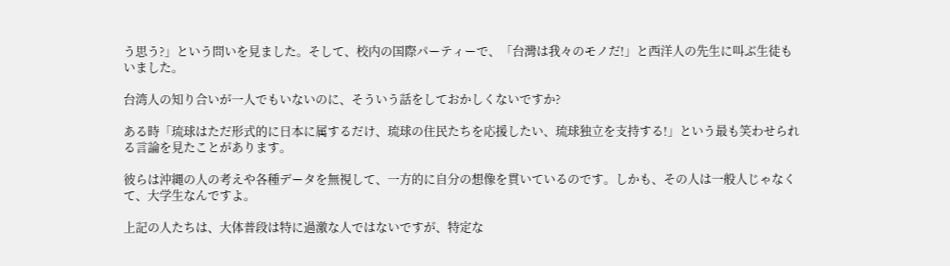う思う?」という問いを見ました。そして、校内の国際パーティーで、「台灣は我々のモノだ!」と西洋人の先生に叫ぶ生徒もいました。

台湾人の知り合いが一人でもいないのに、そういう話をしておかしくないですか?

ある時「琉球はただ形式的に日本に属するだけ、琉球の住民たちを応援したい、琉球独立を支持する!」という最も笑わせられる言論を見たことがあります。

彼らは沖縄の人の考えや各種データを無視して、一方的に自分の想像を貫いているのです。しかも、その人は一般人じゃなくて、大学生なんですよ。

上記の人たちは、大体普段は特に過激な人ではないですが、特定な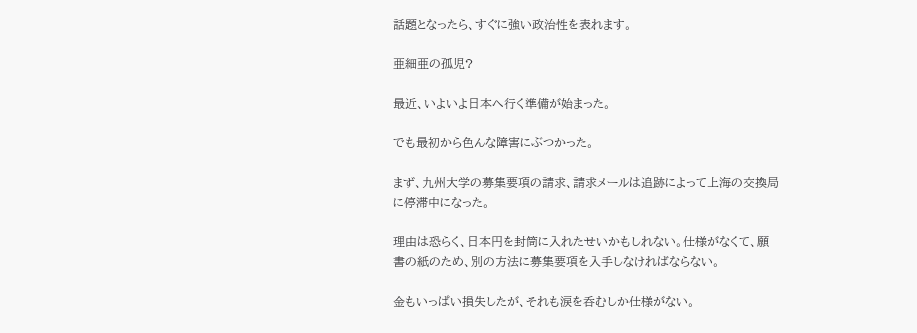話題となったら、すぐに強い政治性を表れます。

亜細亜の孤児?

最近、いよいよ日本へ行く準備が始まった。

でも最初から色んな障害にぶつかった。

まず、九州大学の募集要項の請求、請求メールは追跡によって上海の交換局に停滞中になった。

理由は恐らく、日本円を封筒に入れたせいかもしれない。仕様がなくて、願書の紙のため、別の方法に募集要項を入手しなければならない。

金もいっぱい損失したが、それも涙を呑むしか仕様がない。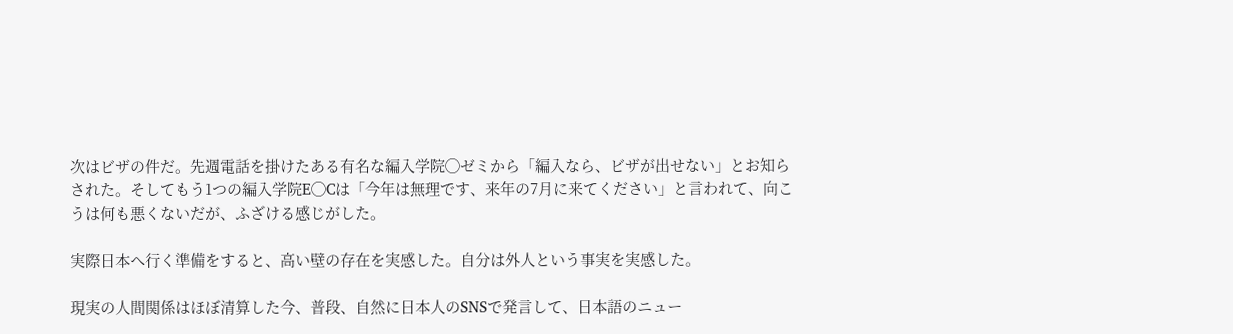次はビザの件だ。先週電話を掛けたある有名な編入学院◯ゼミから「編入なら、ビザが出せない」とお知らされた。そしてもう1つの編入学院E◯Cは「今年は無理です、来年の7月に来てください」と言われて、向こうは何も悪くないだが、ふざける感じがした。

実際日本へ行く準備をすると、高い壁の存在を実感した。自分は外人という事実を実感した。

現実の人間関係はほぼ清算した今、普段、自然に日本人のSNSで発言して、日本語のニュー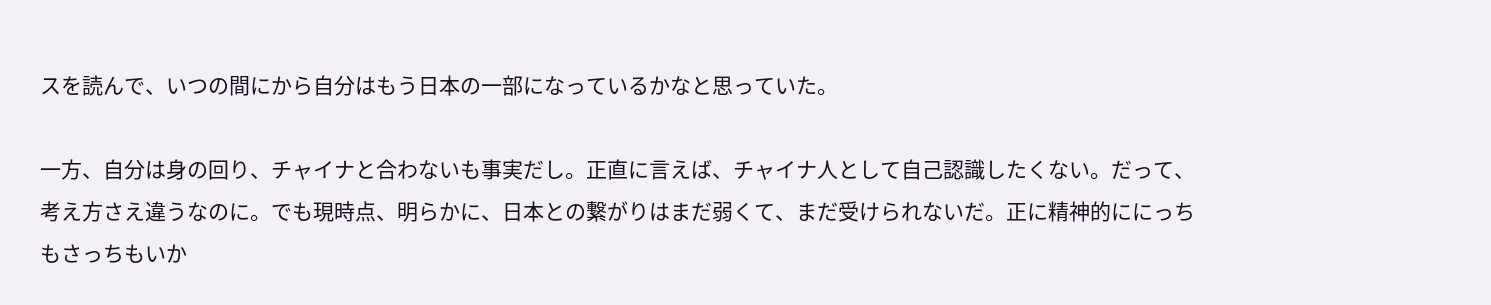スを読んで、いつの間にから自分はもう日本の一部になっているかなと思っていた。

一方、自分は身の回り、チャイナと合わないも事実だし。正直に言えば、チャイナ人として自己認識したくない。だって、考え方さえ違うなのに。でも現時点、明らかに、日本との繋がりはまだ弱くて、まだ受けられないだ。正に精神的ににっちもさっちもいか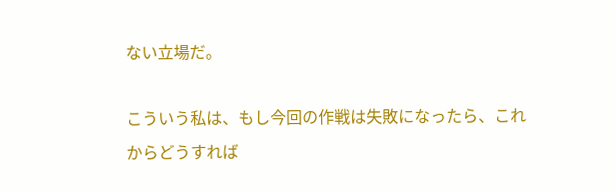ない立場だ。

こういう私は、もし今回の作戦は失敗になったら、これからどうすれば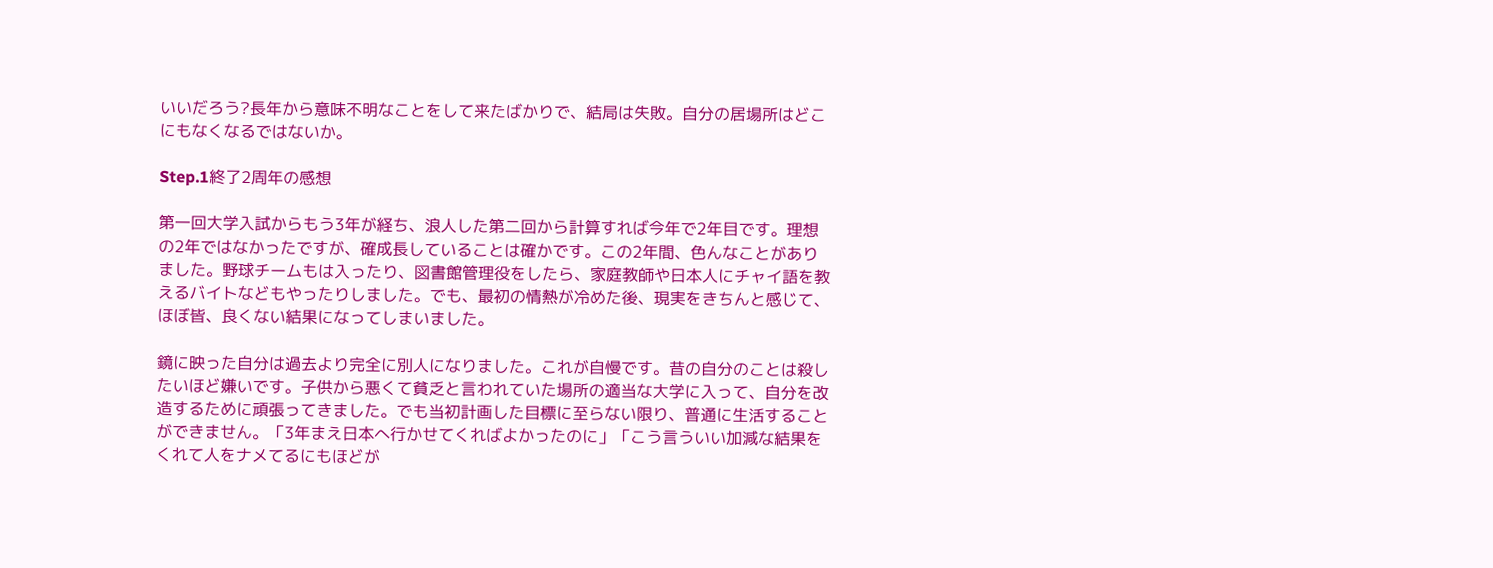いいだろう?長年から意味不明なことをして来たばかりで、結局は失敗。自分の居場所はどこにもなくなるではないか。

Step.1終了2周年の感想

第一回大学入試からもう3年が経ち、浪人した第二回から計算すれば今年で2年目です。理想の2年ではなかったですが、確成長していることは確かです。この2年間、色んなことがありました。野球チームもは入ったり、図書館管理役をしたら、家庭教師や日本人にチャイ語を教えるバイトなどもやったりしました。でも、最初の情熱が冷めた後、現実をきちんと感じて、ほぼ皆、良くない結果になってしまいました。

鏡に映った自分は過去より完全に別人になりました。これが自慢です。昔の自分のことは殺したいほど嫌いです。子供から悪くて貧乏と言われていた場所の適当な大学に入って、自分を改造するために頑張ってきました。でも当初計画した目標に至らない限り、普通に生活することができません。「3年まえ日本へ行かせてくればよかったのに」「こう言ういい加減な結果をくれて人をナメてるにもほどが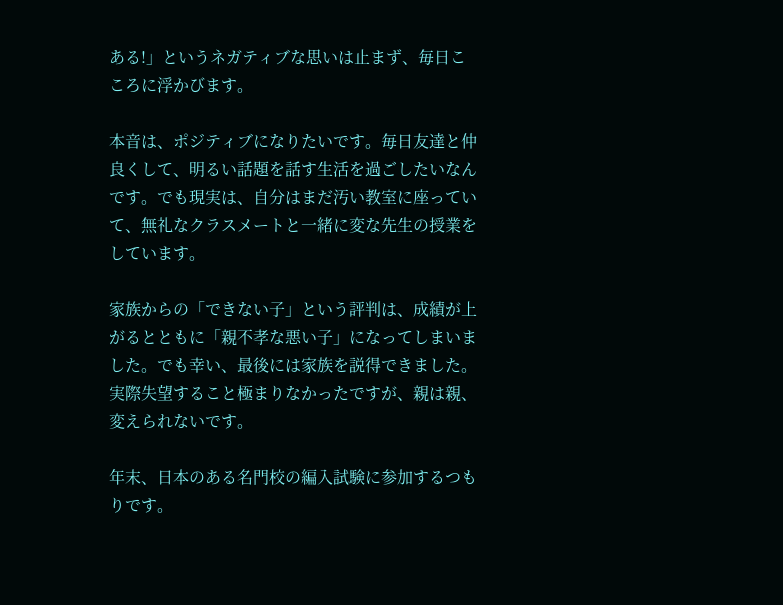ある!」というネガティブな思いは止まず、毎日こころに浮かびます。

本音は、ポジティブになりたいです。毎日友達と仲良くして、明るい話題を話す生活を過ごしたいなんです。でも現実は、自分はまだ汚い教室に座っていて、無礼なクラスメートと一緒に変な先生の授業をしています。

家族からの「できない子」という評判は、成績が上がるとともに「親不孝な悪い子」になってしまいました。でも幸い、最後には家族を説得できました。実際失望すること極まりなかったですが、親は親、変えられないです。

年末、日本のある名門校の編入試験に参加するつもりです。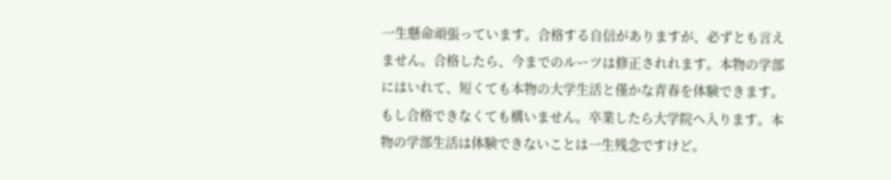一生懸命頑張っています。合格する自信がありますが、必ずとも言えません。合格したら、今までのルーツは修正されれます。本物の学部にはいれて、短くても本物の大学生活と僅かな青春を体験できます。もし合格できなくても構いません。卒業したら大学院へ入ります。本物の学部生活は体験できないことは一生残念ですけど。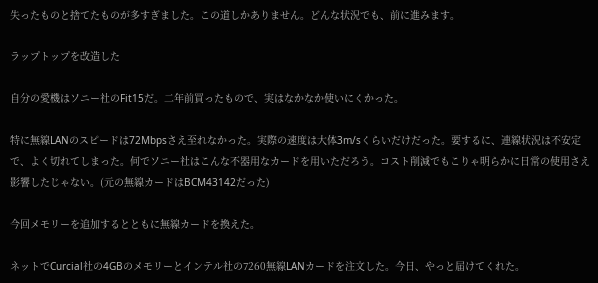失ったものと捨てたものが多すぎました。この道しかありません。どんな状況でも、前に進みます。

ラップトップを改造した

自分の愛機はソニー社のFit15だ。二年前買ったもので、実はなかなか使いにくかった。

特に無線LANのスピードは72Mbpsさえ至れなかった。実際の速度は大体3m/sくらいだけだった。要するに、連線状況は不安定で、よく切れてしまった。何でソニー社はこんな不器用なカードを用いただろう。コスト削減でもこりゃ明らかに日常の使用さえ影響したじゃない。(元の無線カードはBCM43142だった)

今回メモリーを追加するとともに無線カードを換えた。

ネットでCurcial社の4GBのメモリーとインテル社の7260無線LANカードを注文した。今日、やっと届けてくれた。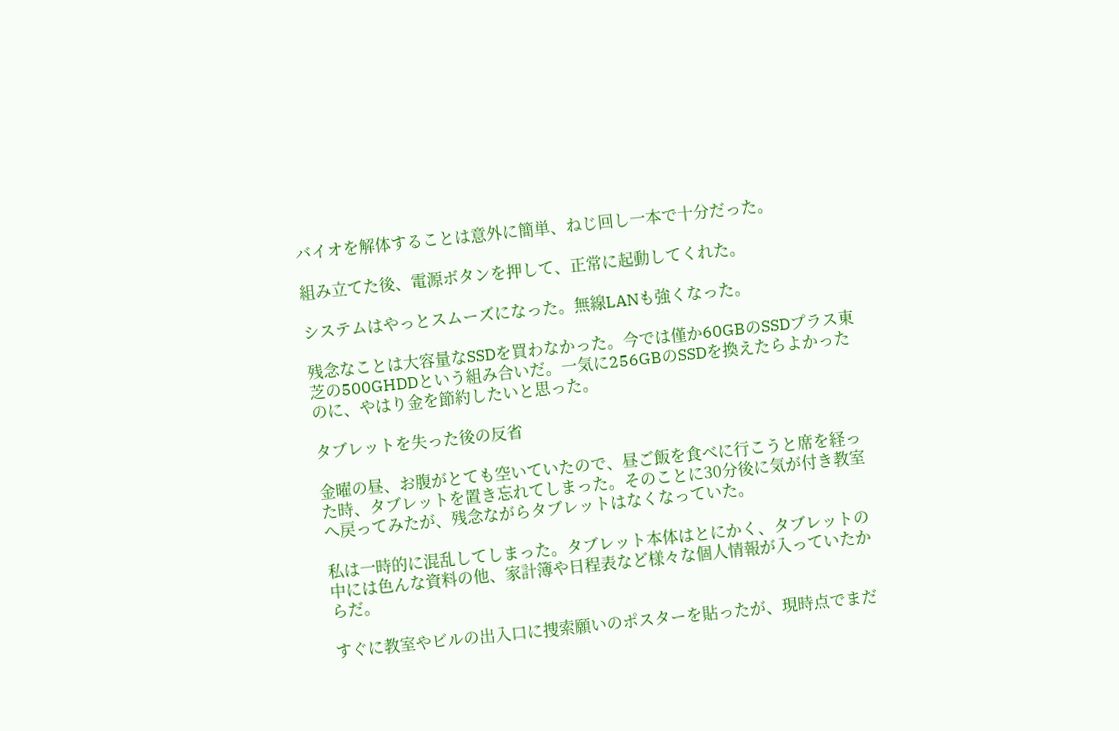バイオを解体することは意外に簡単、ねじ回し一本で十分だった。

組み立てた後、電源ボタンを押して、正常に起動してくれた。

システムはやっとスムーズになった。無線LANも強くなった。

残念なことは大容量なSSDを買わなかった。今では僅か60GBのSSDプラス東芝の500GHDDという組み合いだ。一気に256GBのSSDを換えたらよかったのに、やはり金を節約したいと思った。

タブレットを失った後の反省

金曜の昼、お腹がとても空いていたので、昼ご飯を食べに行こうと席を経った時、タブレットを置き忘れてしまった。そのことに30分後に気が付き教室へ戻ってみたが、残念ながらタブレットはなくなっていた。

私は一時的に混乱してしまった。タブレット本体はとにかく、タブレットの中には色んな資料の他、家計簿や日程表など様々な個人情報が入っていたからだ。

すぐに教室やビルの出入口に捜索願いのポスターを貼ったが、現時点でまだ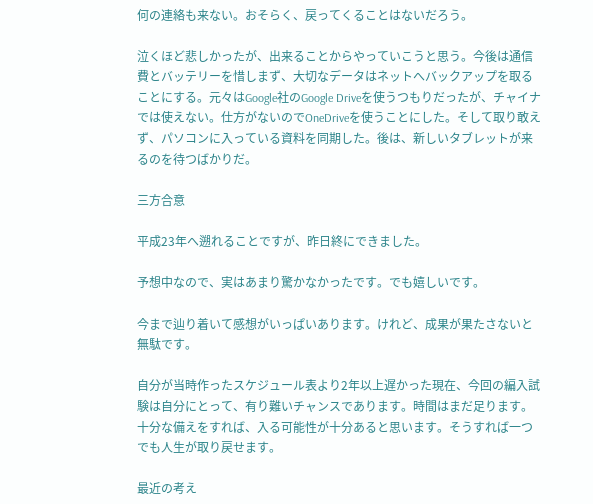何の連絡も来ない。おそらく、戻ってくることはないだろう。

泣くほど悲しかったが、出来ることからやっていこうと思う。今後は通信費とバッテリーを惜しまず、大切なデータはネットへバックアップを取ることにする。元々はGoogle社のGoogle Driveを使うつもりだったが、チャイナでは使えない。仕方がないのでOneDriveを使うことにした。そして取り敢えず、パソコンに入っている資料を同期した。後は、新しいタブレットが来るのを待つばかりだ。

三方合意

平成23年へ遡れることですが、昨日終にできました。

予想中なので、実はあまり驚かなかったです。でも嬉しいです。

今まで辿り着いて感想がいっぱいあります。けれど、成果が果たさないと無駄です。

自分が当時作ったスケジュール表より2年以上遅かった現在、今回の編入試験は自分にとって、有り難いチャンスであります。時間はまだ足ります。十分な備えをすれば、入る可能性が十分あると思います。そうすれば一つでも人生が取り戻せます。

最近の考え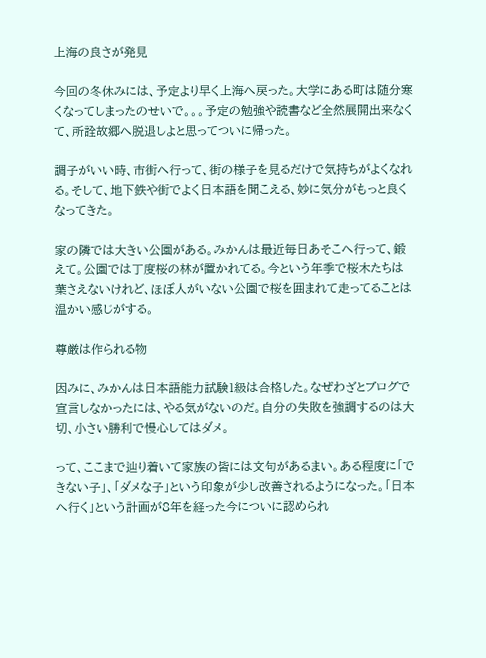上海の良さが発見

今回の冬休みには、予定より早く上海へ戻った。大学にある町は随分寒くなってしまったのせいで。。。予定の勉強や読書など全然展開出来なくて、所詮故郷へ脱退しよと思ってついに帰った。

調子がいい時、市街へ行って、街の様子を見るだけで気持ちがよくなれる。そして、地下鉄や街でよく日本語を聞こえる、妙に気分がもっと良くなってきた。

家の隣では大きい公園がある。みかんは最近毎日あそこへ行って、鍛えて。公園では丁度桜の林が置かれてる。今という年季で桜木たちは葉さえないけれど、ほぼ人がいない公園で桜を囲まれて走ってることは温かい感じがする。

尊厳は作られる物

因みに、みかんは日本語能力試験1級は合格した。なぜわざとブログで宣言しなかったには、やる気がないのだ。自分の失敗を強調するのは大切、小さい勝利で慢心してはダメ。

って、ここまで辿り着いて家族の皆には文句があるまい。ある程度に「できない子」、「ダメな子」という印象が少し改善されるようになった。「日本へ行く」という計画が8年を経った今についに認められ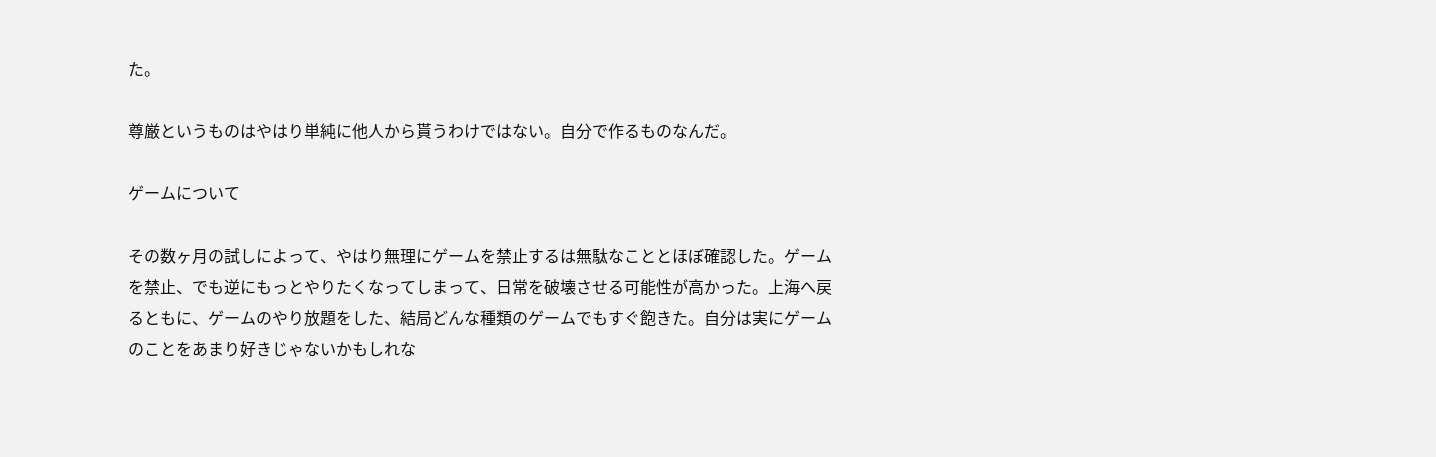た。

尊厳というものはやはり単純に他人から貰うわけではない。自分で作るものなんだ。

ゲームについて

その数ヶ月の試しによって、やはり無理にゲームを禁止するは無駄なこととほぼ確認した。ゲームを禁止、でも逆にもっとやりたくなってしまって、日常を破壊させる可能性が高かった。上海へ戻るともに、ゲームのやり放題をした、結局どんな種類のゲームでもすぐ飽きた。自分は実にゲームのことをあまり好きじゃないかもしれな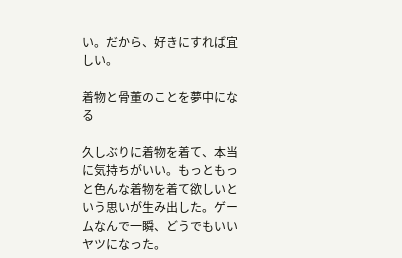い。だから、好きにすれば宜しい。

着物と骨董のことを夢中になる

久しぶりに着物を着て、本当に気持ちがいい。もっともっと色んな着物を着て欲しいという思いが生み出した。ゲームなんで一瞬、どうでもいいヤツになった。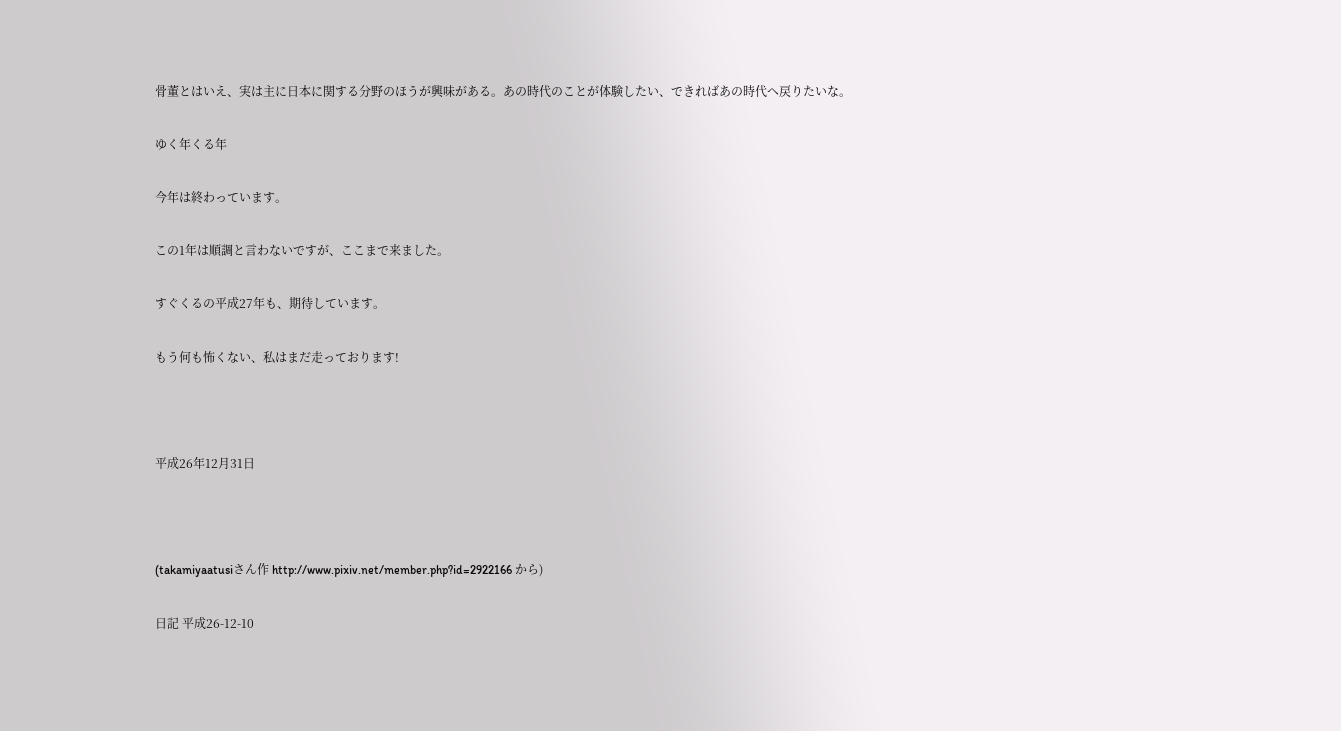骨董とはいえ、実は主に日本に関する分野のほうが興味がある。あの時代のことが体験したい、できればあの時代へ戻りたいな。

ゆく年くる年

今年は終わっています。

この1年は順調と言わないですが、ここまで来ました。

すぐくるの平成27年も、期待しています。

もう何も怖くない、私はまだ走っております!



平成26年12月31日



(takamiyaatusiさん作 http://www.pixiv.net/member.php?id=2922166 から)

日記 平成26-12-10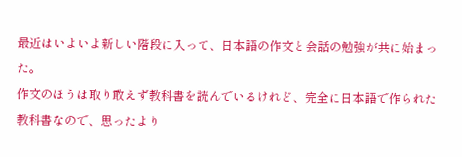最近はいよいよ新しい階段に入って、日本語の作文と会話の勉強が共に始まった。
作文のほうは取り敢えず教科書を読んでいるけれど、完全に日本語で作られた教科書なので、思ったより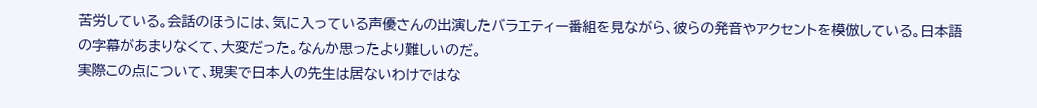苦労している。会話のほうには、気に入っている声優さんの出演したバラエティー番組を見ながら、彼らの発音やアクセントを模倣している。日本語の字幕があまりなくて、大変だった。なんか思ったより難しいのだ。
実際この点について、現実で日本人の先生は居ないわけではな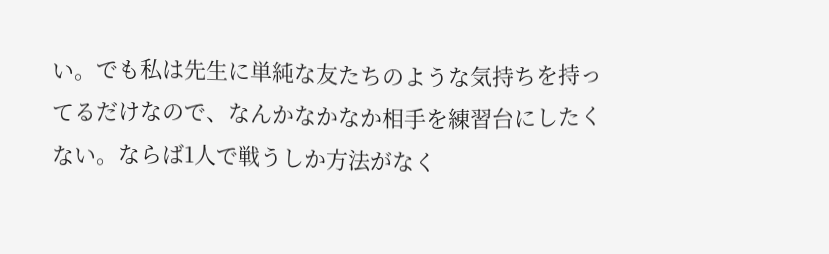い。でも私は先生に単純な友たちのような気持ちを持ってるだけなので、なんかなかなか相手を練習台にしたくない。ならば1人で戦うしか方法がなく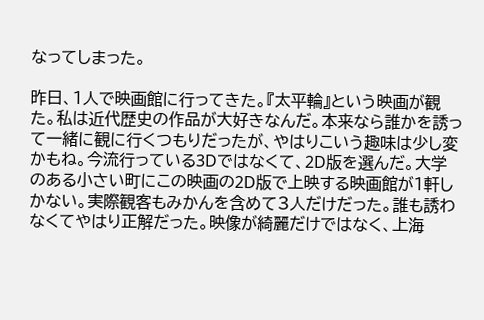なってしまった。

昨日、1人で映画館に行ってきた。『太平輪』という映画が観た。私は近代歴史の作品が大好きなんだ。本来なら誰かを誘って一緒に観に行くつもりだったが、やはりこいう趣味は少し変かもね。今流行っている3Dではなくて、2D版を選んだ。大学のある小さい町にこの映画の2D版で上映する映画館が1軒しかない。実際観客もみかんを含めて3人だけだった。誰も誘わなくてやはり正解だった。映像が綺麗だけではなく、上海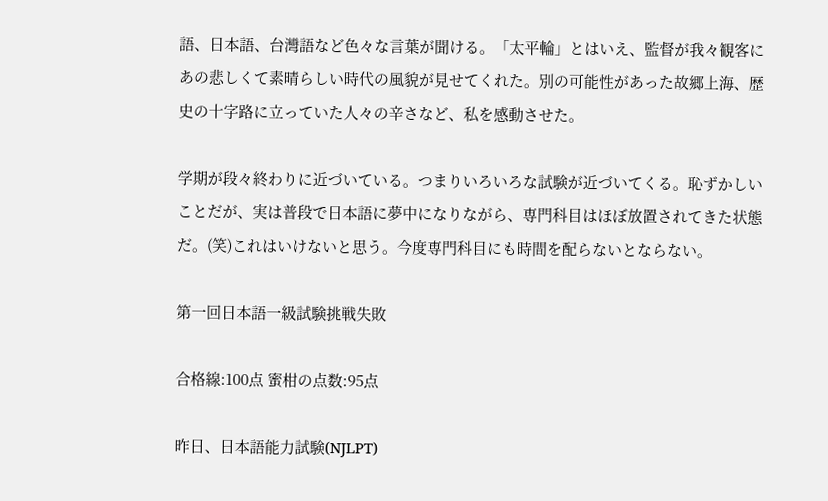語、日本語、台灣語など色々な言葉が聞ける。「太平輪」とはいえ、監督が我々観客にあの悲しくて素晴らしい時代の風貌が見せてくれた。別の可能性があった故郷上海、歴史の十字路に立っていた人々の辛さなど、私を感動させた。

学期が段々終わりに近づいている。つまりいろいろな試験が近づいてくる。恥ずかしいことだが、実は普段で日本語に夢中になりながら、専門科目はほぼ放置されてきた状態だ。(笑)これはいけないと思う。今度専門科目にも時間を配らないとならない。

第一回日本語一級試験挑戦失敗

合格線:100点 蜜柑の点数:95点

昨日、日本語能力試験(NJLPT)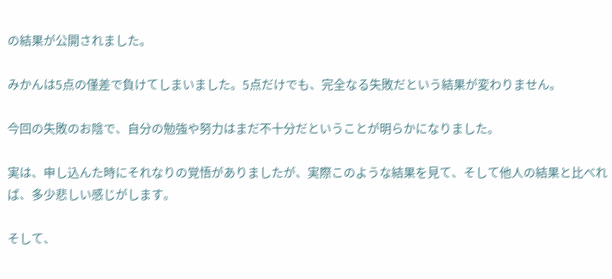の結果が公開されました。

みかんは5点の僅差で負けてしまいました。5点だけでも、完全なる失敗だという結果が変わりません。

今回の失敗のお陰で、自分の勉強や努力はまだ不十分だということが明らかになりました。

実は、申し込んた時にそれなりの覚悟がありましたが、実際このような結果を見て、そして他人の結果と比べれば、多少悲しい感じがします。

そして、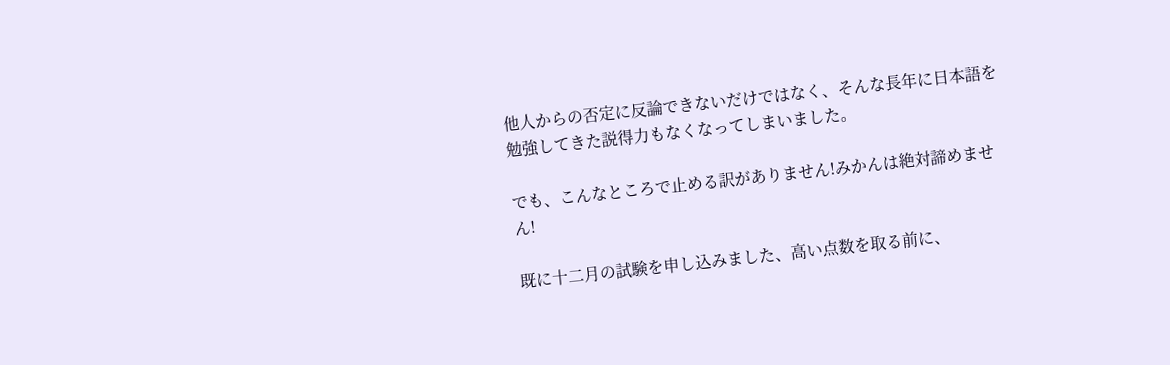他人からの否定に反論できないだけではなく、そんな長年に日本語を勉強してきた説得力もなくなってしまいました。

でも、こんなところで止める訳がありません!みかんは絶対諦めません!

既に十二月の試験を申し込みました、高い点数を取る前に、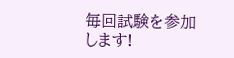毎回試験を参加します!